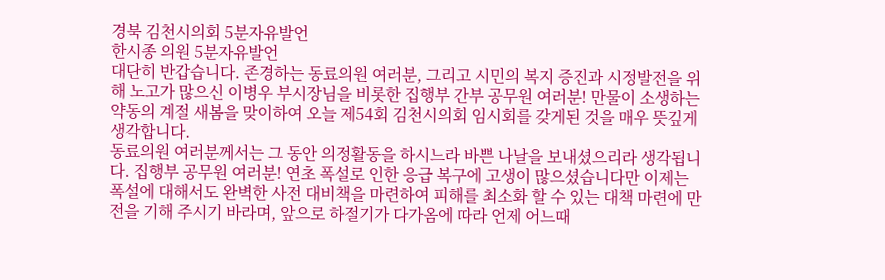경북 김천시의회 5분자유발언
한시종 의원 5분자유발언
대단히 반갑습니다. 존경하는 동료의원 여러분, 그리고 시민의 복지 증진과 시정발전을 위해 노고가 많으신 이병우 부시장님을 비롯한 집행부 간부 공무원 여러분! 만물이 소생하는 약동의 계절 새봄을 맞이하여 오늘 제54회 김천시의회 임시회를 갖게된 것을 매우 뜻깊게 생각합니다.
동료의원 여러분께서는 그 동안 의정활동을 하시느라 바쁜 나날을 보내셨으리라 생각됩니다. 집행부 공무원 여러분! 연초 폭설로 인한 응급 복구에 고생이 많으셨습니다만 이제는 폭설에 대해서도 완벽한 사전 대비책을 마련하여 피해를 최소화 할 수 있는 대책 마련에 만전을 기해 주시기 바라며, 앞으로 하절기가 다가옴에 따라 언제 어느때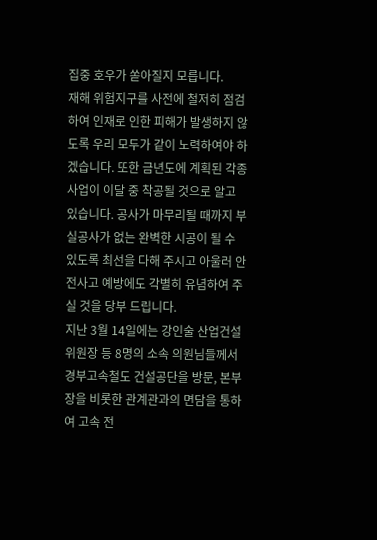집중 호우가 쏟아질지 모릅니다.
재해 위험지구를 사전에 철저히 점검하여 인재로 인한 피해가 발생하지 않도록 우리 모두가 같이 노력하여야 하겠습니다. 또한 금년도에 계획된 각종 사업이 이달 중 착공될 것으로 알고 있습니다. 공사가 마무리될 때까지 부실공사가 없는 완벽한 시공이 될 수 있도록 최선을 다해 주시고 아울러 안전사고 예방에도 각별히 유념하여 주실 것을 당부 드립니다.
지난 3월 14일에는 강인술 산업건설위원장 등 8명의 소속 의원님들께서 경부고속철도 건설공단을 방문, 본부장을 비롯한 관계관과의 면담을 통하여 고속 전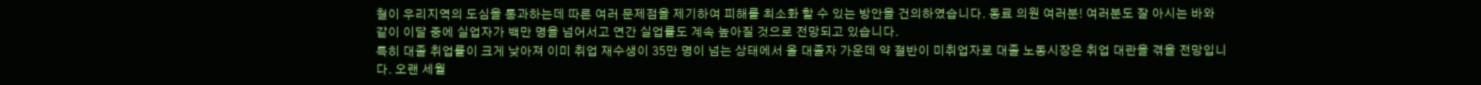철이 우리지역의 도심을 통과하는데 따른 여러 문제점을 제기하여 피해를 최소화 할 수 있는 방안을 건의하였습니다. 동료 의원 여러분! 여러분도 잘 아시는 바와 같이 이달 중에 실업자가 백만 명을 넘어서고 연간 실업률도 계속 높아질 것으로 전망되고 있습니다.
특히 대졸 취업률이 크게 낮아져 이미 취업 재수생이 35만 명이 넘는 상태에서 올 대졸자 가운데 약 절반이 미취업자로 대졸 노동시장은 취업 대란을 겪을 전망입니다. 오랜 세월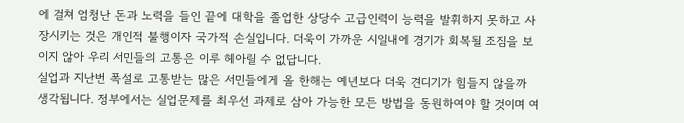에 걸쳐 엄청난 돈과 노력을 들인 끝에 대학을 졸업한 상당수 고급인력이 능력을 발휘하지 못하고 사장시키는 것은 개인적 불행이자 국가적 손실입니다. 더욱이 가까운 시일내에 경기가 회복될 조짐을 보이지 않아 우리 서민들의 고통은 이루 헤아릴 수 없답니다.
실업과 지난번 폭설로 고통받는 많은 서민들에게 올 한해는 예년보다 더욱 견디기가 힘들지 않을까 생각됩니다. 정부에서는 실업문제를 최우선 과제로 삼아 가능한 모든 방법을 동원하여야 할 것이며 여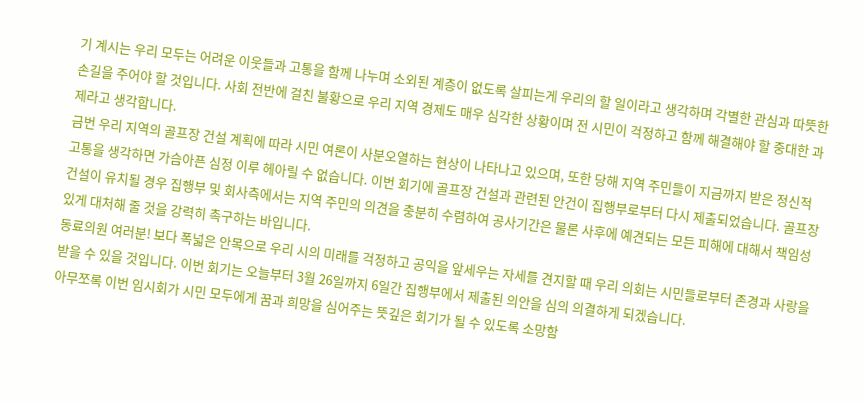기 계시는 우리 모두는 어려운 이웃들과 고통을 함께 나누며 소외된 계층이 없도록 살피는게 우리의 할 일이라고 생각하며 각별한 관심과 따뜻한 손길을 주어야 할 것입니다. 사회 전반에 걸친 불황으로 우리 지역 경제도 매우 심각한 상황이며 전 시민이 걱정하고 함께 해결해야 할 중대한 과제라고 생각합니다.
금번 우리 지역의 골프장 건설 계획에 따라 시민 여론이 사분오열하는 현상이 나타나고 있으며, 또한 당해 지역 주민들이 지금까지 받은 정신적 고통을 생각하면 가슴아픈 심정 이루 헤아릴 수 없습니다. 이번 회기에 골프장 건설과 관련된 안건이 집행부로부터 다시 제출되었습니다. 골프장 건설이 유치될 경우 집행부 및 회사측에서는 지역 주민의 의견을 충분히 수렴하여 공사기간은 물론 사후에 예견되는 모든 피해에 대해서 책임성 있게 대처해 줄 것을 강력히 촉구하는 바입니다.
동료의원 여러분! 보다 폭넓은 안목으로 우리 시의 미래를 걱정하고 공익을 앞세우는 자세를 견지할 때 우리 의회는 시민들로부터 존경과 사랑을 받을 수 있을 것입니다. 이번 회기는 오늘부터 3월 26일까지 6일간 집행부에서 제출된 의안을 심의 의결하게 되겠습니다.
아무쪼록 이번 임시회가 시민 모두에게 꿈과 희망을 심어주는 뜻깊은 회기가 될 수 있도록 소망함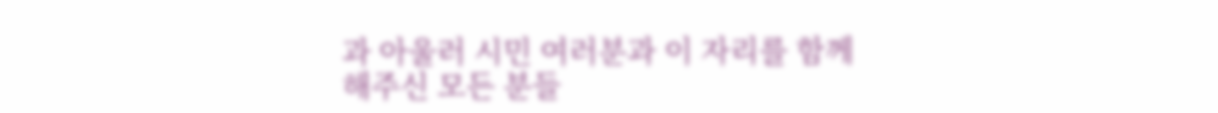과 아울러 시민 여러분과 이 자리를 함께 해주신 모든 분들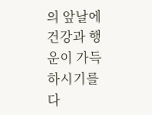의 앞날에 건강과 행운이 가득하시기를 다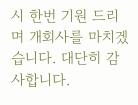시 한번 기원 드리며 개회사를 마치겠습니다. 대단히 감사합니다.